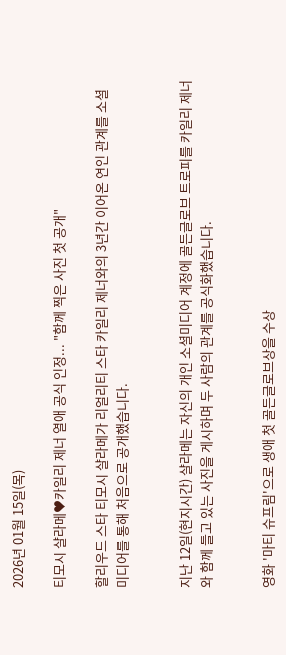2026년 01월 15일(목)

티모시 샬라메♥카일리 제너 열애 공식 인정... "함께 찍은 사진 첫 공개"

할리우드 스타 티모시 샬라메가 리얼리티 스타 카일리 제너와의 3년간 이어온 연인 관계를 소셜미디어를 통해 처음으로 공개했습니다.


지난 12일(현지시간) 샬라메는 자신의 개인 소셜미디어 계정에 골든글로브 트로피를 카일리 제너와 함께 들고 있는 사진을 게시하며 두 사람의 관계를 공식화했습니다.


영화 '마티 슈프림'으로 생애 첫 골든글로브상을 수상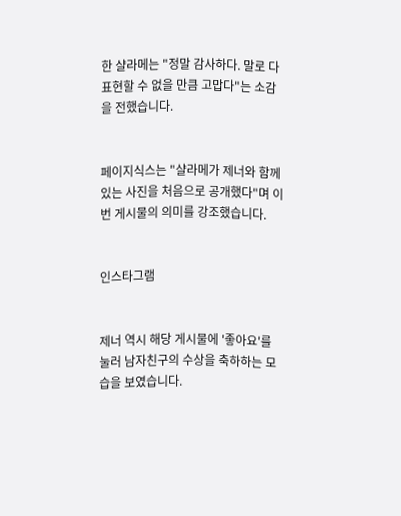한 샬라메는 "정말 감사하다. 말로 다 표현할 수 없을 만큼 고맙다"는 소감을 전했습니다.


페이지식스는 "샬라메가 제너와 함께 있는 사진을 처음으로 공개했다"며 이번 게시물의 의미를 강조했습니다.


인스타그램


제너 역시 해당 게시물에 '좋아요'를 눌러 남자친구의 수상을 축하하는 모습을 보였습니다.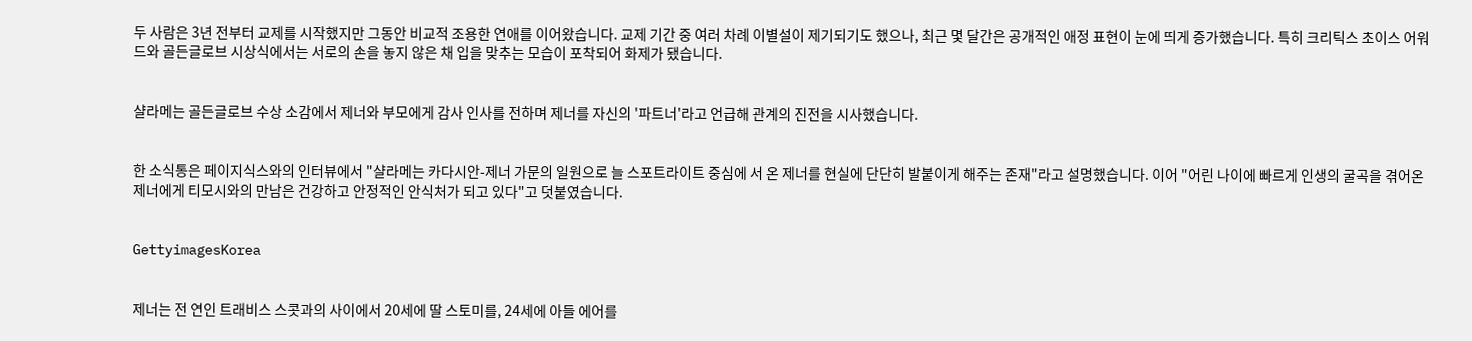두 사람은 3년 전부터 교제를 시작했지만 그동안 비교적 조용한 연애를 이어왔습니다. 교제 기간 중 여러 차례 이별설이 제기되기도 했으나, 최근 몇 달간은 공개적인 애정 표현이 눈에 띄게 증가했습니다. 특히 크리틱스 초이스 어워드와 골든글로브 시상식에서는 서로의 손을 놓지 않은 채 입을 맞추는 모습이 포착되어 화제가 됐습니다.


샬라메는 골든글로브 수상 소감에서 제너와 부모에게 감사 인사를 전하며 제너를 자신의 '파트너'라고 언급해 관계의 진전을 시사했습니다.


한 소식통은 페이지식스와의 인터뷰에서 "샬라메는 카다시안-제너 가문의 일원으로 늘 스포트라이트 중심에 서 온 제너를 현실에 단단히 발붙이게 해주는 존재"라고 설명했습니다. 이어 "어린 나이에 빠르게 인생의 굴곡을 겪어온 제너에게 티모시와의 만남은 건강하고 안정적인 안식처가 되고 있다"고 덧붙였습니다.


GettyimagesKorea


제너는 전 연인 트래비스 스콧과의 사이에서 20세에 딸 스토미를, 24세에 아들 에어를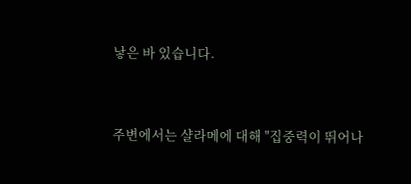낳은 바 있습니다.


주변에서는 샬라메에 대해 "집중력이 뛰어나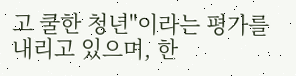고 쿨한 청년"이라는 평가를 내리고 있으며, 한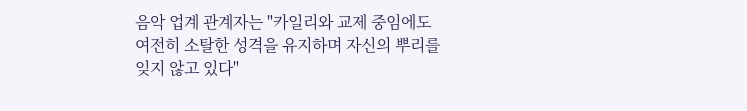음악 업계 관계자는 "카일리와 교제 중임에도 여전히 소탈한 성격을 유지하며 자신의 뿌리를 잊지 않고 있다"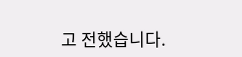고 전했습니다.